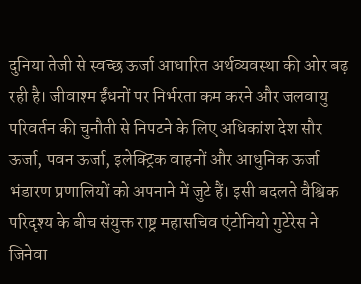दुनिया तेजी से स्वच्छ ऊर्जा आधारित अर्थव्यवस्था की ओर बढ़ रही है। जीवाश्म ईंधनों पर निर्भरता कम करने और जलवायु परिवर्तन की चुनौती से निपटने के लिए अधिकांश देश सौर ऊर्जा, पवन ऊर्जा, इलेक्ट्रिक वाहनों और आधुनिक ऊर्जा भंडारण प्रणालियों को अपनाने में जुटे हैं। इसी बदलते वैश्विक परिदृश्य के बीच संयुक्त राष्ट्र महासचिव एंटोनियो गुटेरेस ने जिनेवा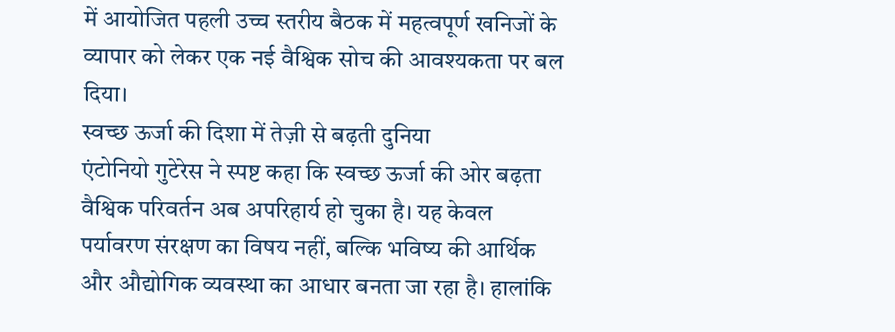में आयोजित पहली उच्च स्तरीय बैठक में महत्वपूर्ण खनिजों के व्यापार को लेकर एक नई वैश्विक सोच की आवश्यकता पर बल दिया।
स्वच्छ ऊर्जा की दिशा में तेज़ी से बढ़ती दुनिया
एंटोनियो गुटेरेस ने स्पष्ट कहा कि स्वच्छ ऊर्जा की ओर बढ़ता वैश्विक परिवर्तन अब अपरिहार्य हो चुका है। यह केवल पर्यावरण संरक्षण का विषय नहीं, बल्कि भविष्य की आर्थिक और औद्योगिक व्यवस्था का आधार बनता जा रहा है। हालांकि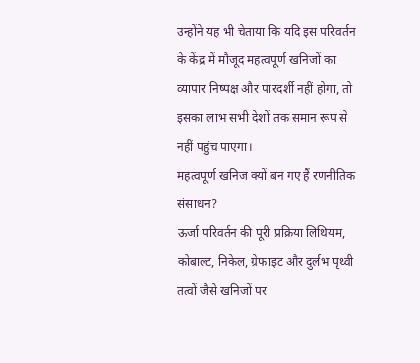उन्होंने यह भी चेताया कि यदि इस परिवर्तन के केंद्र में मौजूद महत्वपूर्ण खनिजों का व्यापार निष्पक्ष और पारदर्शी नहीं होगा, तो इसका लाभ सभी देशों तक समान रूप से नहीं पहुंच पाएगा।
महत्वपूर्ण खनिज क्यों बन गए हैं रणनीतिक संसाधन?
ऊर्जा परिवर्तन की पूरी प्रक्रिया लिथियम, कोबाल्ट, निकेल, ग्रेफाइट और दुर्लभ पृथ्वी तत्वों जैसे खनिजों पर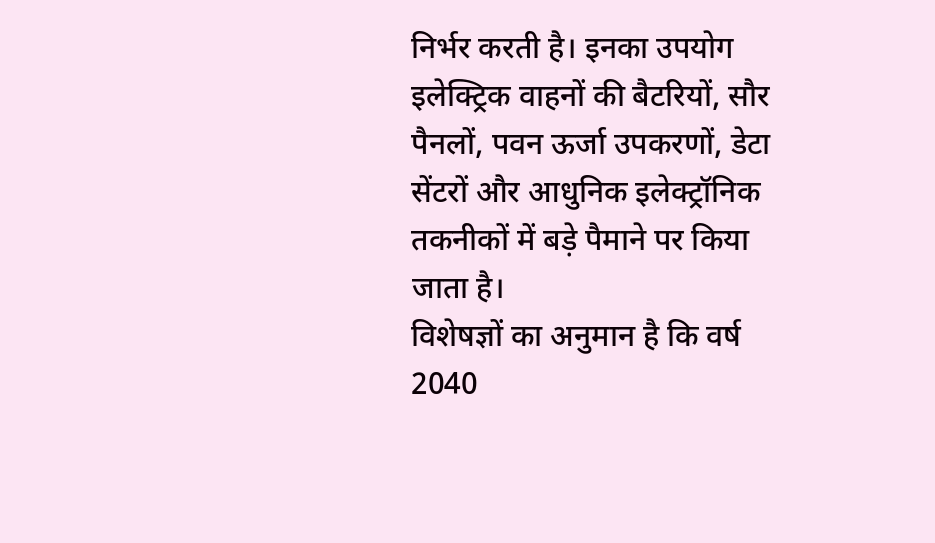निर्भर करती है। इनका उपयोग इलेक्ट्रिक वाहनों की बैटरियों, सौर पैनलों, पवन ऊर्जा उपकरणों, डेटा सेंटरों और आधुनिक इलेक्ट्रॉनिक तकनीकों में बड़े पैमाने पर किया जाता है।
विशेषज्ञों का अनुमान है कि वर्ष 2040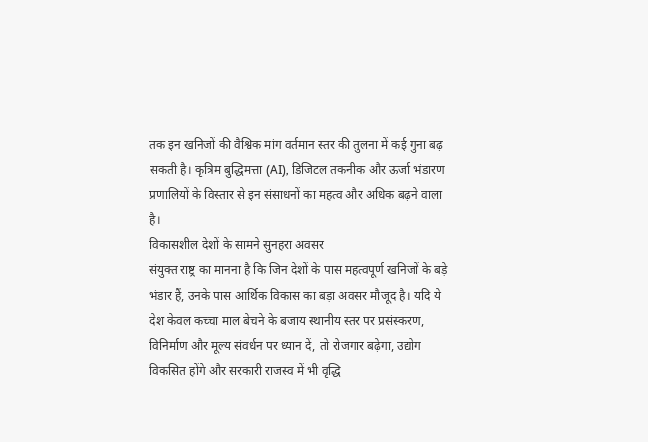तक इन खनिजों की वैश्विक मांग वर्तमान स्तर की तुलना में कई गुना बढ़ सकती है। कृत्रिम बुद्धिमत्ता (AI), डिजिटल तकनीक और ऊर्जा भंडारण प्रणालियों के विस्तार से इन संसाधनों का महत्व और अधिक बढ़ने वाला है।
विकासशील देशों के सामने सुनहरा अवसर
संयुक्त राष्ट्र का मानना है कि जिन देशों के पास महत्वपूर्ण खनिजों के बड़े भंडार हैं, उनके पास आर्थिक विकास का बड़ा अवसर मौजूद है। यदि ये देश केवल कच्चा माल बेचने के बजाय स्थानीय स्तर पर प्रसंस्करण, विनिर्माण और मूल्य संवर्धन पर ध्यान दें, तो रोजगार बढ़ेगा, उद्योग विकसित होंगे और सरकारी राजस्व में भी वृद्धि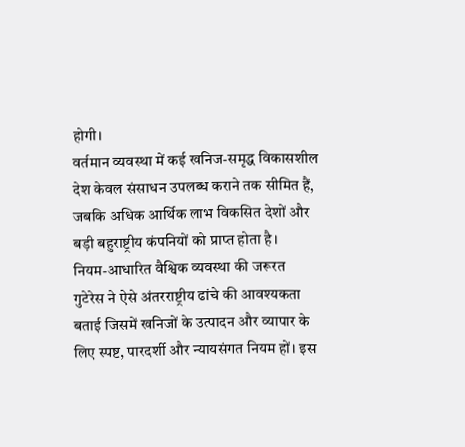होगी।
वर्तमान व्यवस्था में कई खनिज-समृद्ध विकासशील देश केवल संसाधन उपलब्ध कराने तक सीमित हैं, जबकि अधिक आर्थिक लाभ विकसित देशों और बड़ी बहुराष्ट्रीय कंपनियों को प्राप्त होता है।
नियम-आधारित वैश्विक व्यवस्था की जरूरत
गुटेरेस ने ऐसे अंतरराष्ट्रीय ढांचे की आवश्यकता बताई जिसमें खनिजों के उत्पादन और व्यापार के लिए स्पष्ट, पारदर्शी और न्यायसंगत नियम हों। इस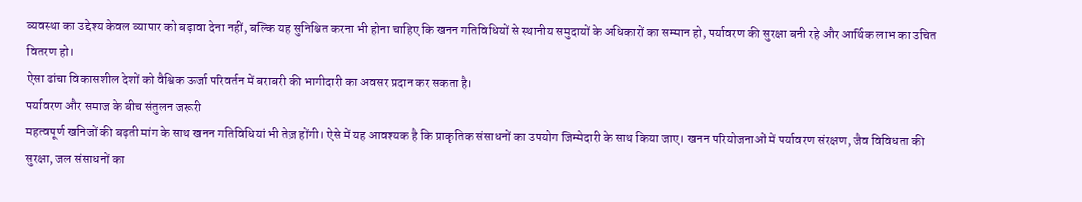व्यवस्था का उद्देश्य केवल व्यापार को बढ़ावा देना नहीं, बल्कि यह सुनिश्चित करना भी होना चाहिए कि खनन गतिविधियों से स्थानीय समुदायों के अधिकारों का सम्मान हो, पर्यावरण की सुरक्षा बनी रहे और आर्थिक लाभ का उचित वितरण हो।
ऐसा ढांचा विकासशील देशों को वैश्विक ऊर्जा परिवर्तन में बराबरी की भागीदारी का अवसर प्रदान कर सकता है।
पर्यावरण और समाज के बीच संतुलन जरूरी
महत्वपूर्ण खनिजों की बढ़ती मांग के साथ खनन गतिविधियां भी तेज़ होंगी। ऐसे में यह आवश्यक है कि प्राकृतिक संसाधनों का उपयोग जिम्मेदारी के साथ किया जाए। खनन परियोजनाओं में पर्यावरण संरक्षण, जैव विविधता की सुरक्षा, जल संसाधनों का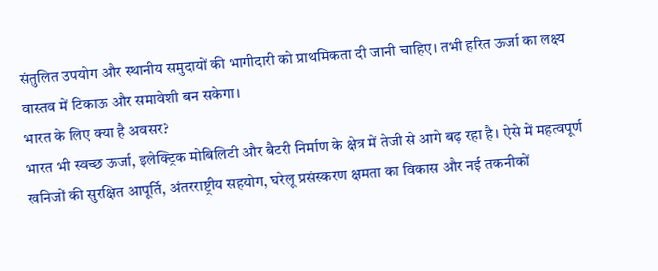संतुलित उपयोग और स्थानीय समुदायों की भागीदारी को प्राथमिकता दी जानी चाहिए। तभी हरित ऊर्जा का लक्ष्य वास्तव में टिकाऊ और समावेशी बन सकेगा।
भारत के लिए क्या है अवसर?
भारत भी स्वच्छ ऊर्जा, इलेक्ट्रिक मोबिलिटी और बैटरी निर्माण के क्षेत्र में तेजी से आगे बढ़ रहा है। ऐसे में महत्वपूर्ण खनिजों की सुरक्षित आपूर्ति, अंतरराष्ट्रीय सहयोग, घरेलू प्रसंस्करण क्षमता का विकास और नई तकनीकों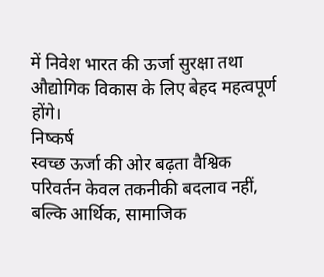में निवेश भारत की ऊर्जा सुरक्षा तथा औद्योगिक विकास के लिए बेहद महत्वपूर्ण होंगे।
निष्कर्ष
स्वच्छ ऊर्जा की ओर बढ़ता वैश्विक परिवर्तन केवल तकनीकी बदलाव नहीं, बल्कि आर्थिक, सामाजिक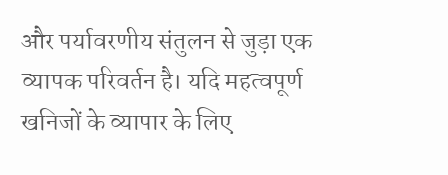और पर्यावरणीय संतुलन से जुड़ा एक व्यापक परिवर्तन है। यदि महत्वपूर्ण खनिजों के व्यापार के लिए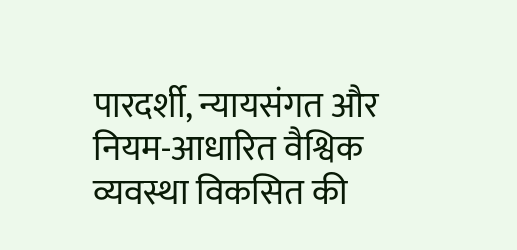पारदर्शी, न्यायसंगत और नियम-आधारित वैश्विक व्यवस्था विकसित की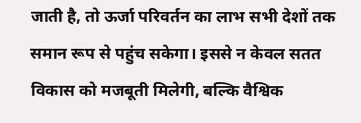जाती है, तो ऊर्जा परिवर्तन का लाभ सभी देशों तक समान रूप से पहुंच सकेगा। इससे न केवल सतत विकास को मजबूती मिलेगी, बल्कि वैश्विक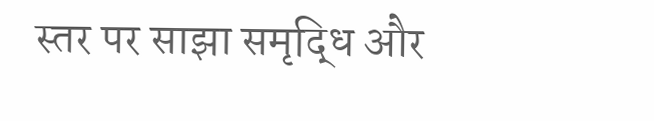स्तर पर साझा समृद्धि और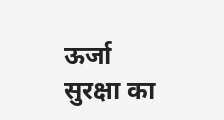ऊर्जा सुरक्षा का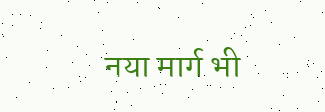नया मार्ग भी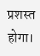प्रशस्त होगा।